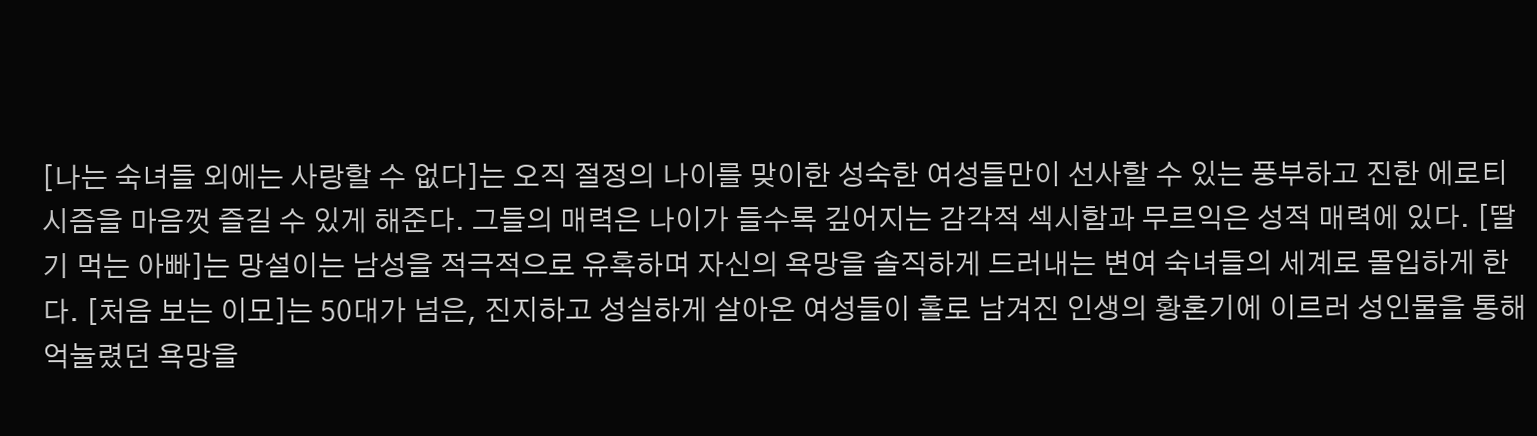[나는 숙녀들 외에는 사랑할 수 없다]는 오직 절정의 나이를 맞이한 성숙한 여성들만이 선사할 수 있는 풍부하고 진한 에로티시즘을 마음껏 즐길 수 있게 해준다. 그들의 매력은 나이가 들수록 깊어지는 감각적 섹시함과 무르익은 성적 매력에 있다. [딸기 먹는 아빠]는 망설이는 남성을 적극적으로 유혹하며 자신의 욕망을 솔직하게 드러내는 변여 숙녀들의 세계로 몰입하게 한다. [처음 보는 이모]는 50대가 넘은, 진지하고 성실하게 살아온 여성들이 홀로 남겨진 인생의 황혼기에 이르러 성인물을 통해 억눌렸던 욕망을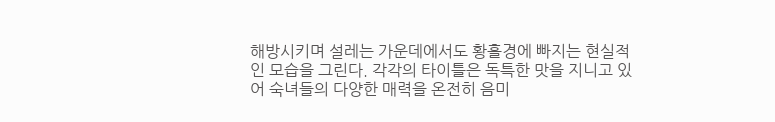해방시키며 설레는 가운데에서도 황홀경에 빠지는 현실적인 모습을 그린다. 각각의 타이틀은 독특한 맛을 지니고 있어 숙녀들의 다양한 매력을 온전히 음미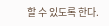할 수 있도록 한다.